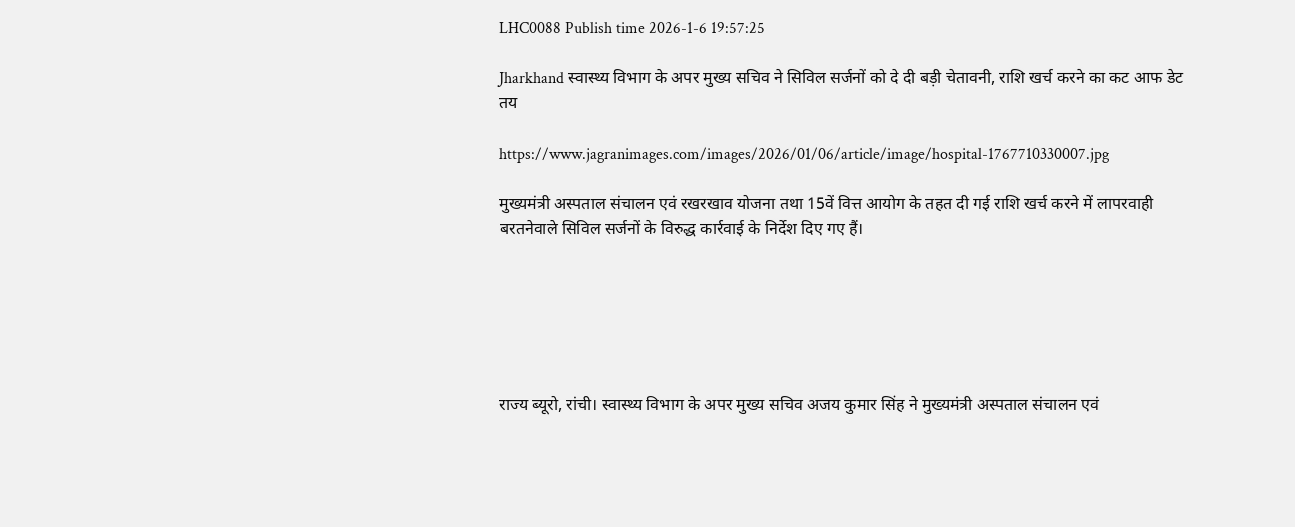LHC0088 Publish time 2026-1-6 19:57:25

Jharkhand स्वास्थ्य विभाग के अपर मुख्य सचिव ने सिविल सर्जनों को दे दी बड़ी चेतावनी, राशि खर्च करने का कट आफ डेट तय

https://www.jagranimages.com/images/2026/01/06/article/image/hospital-1767710330007.jpg

मुख्यमंत्री अस्पताल संचालन एवं रखरखाव योजना तथा 15वें वित्त आयोग के तहत दी गई राशि खर्च करने में लापरवाही बरतनेवाले सिविल सर्जनों के विरुद्ध कार्रवाई के निर्देश दिए गए हैं।






राज्य ब्यूरो, रांची। स्वास्थ्य विभाग के अपर मुख्य सचिव अजय कुमार सिंह ने मुख्यमंत्री अस्पताल संचालन एवं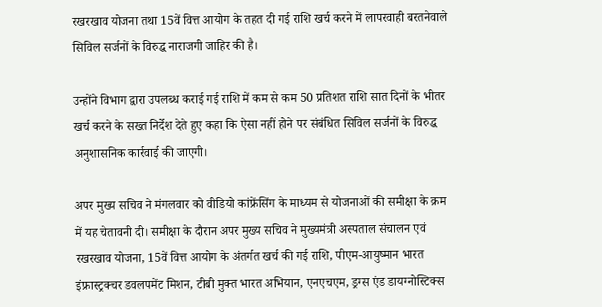रखरखाव योजना तथा 15वें वित्त आयोग के तहत दी गई राशि खर्च करने में लापरवाही बरतनेवाले सिविल सर्जनों के विरुद्ध नाराजगी जाहिर की है।

उन्होंने विभाग द्वारा उपलब्ध कराई गई राशि में कम से कम 50 प्रतिशत राशि सात दिनों के भीतर खर्च करने के सख्त निर्देश देते हुए कहा कि ऐसा नहीं होने पर संबंधित सिविल सर्जनों के विरुद्ध अनुशासनिक कार्रवाई की जाएगी।

अपर मुख्य सचिव ने मंगलवार को वीडियो कांफ्रेंसिंग के माध्यम से योजनाओं की समीक्षा के क्रम में यह चेतावनी दी। समीक्षा के दौरान अपर मुख्य सचिव ने मुख्यमंत्री अस्पताल संचालन एवं रखरखाव योजना, 15वें वित्त आयोग के अंतर्गत खर्च की गई राशि, पीएम-आयुष्मान भारत इंफ्रास्ट्रक्चर डवलपमेंट मिशन, टीबी मुक्त भारत अभियान, एनएचएम, ड्रग्स एंड डायग्नोस्टिक्स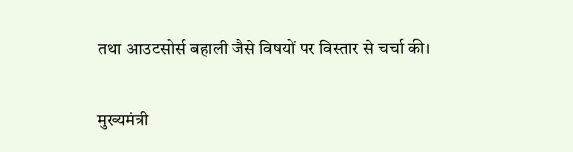तथा आउटसोर्स बहाली जैसे विषयों पर विस्तार से चर्चा की।

मुख्यमंत्री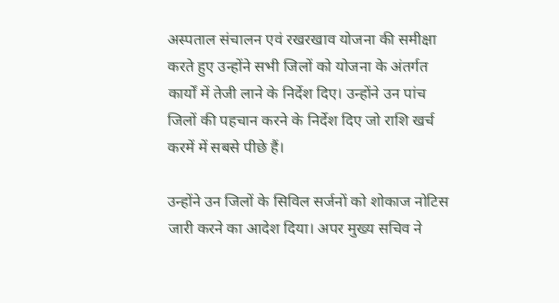अस्पताल संचालन एवं रखरखाव योजना की समीक्षा करते हुए उन्होंने सभी जिलों को योजना के अंतर्गत कार्यों में तेजी लाने के निर्देश दिए। उन्होंने उन पांच जिलों की पहचान करने के निर्देश दिए जो राशि खर्च करमें में सबसे पीछे हैं।

उन्होंने उन जिलों के सिविल सर्जनों को शोकाज नोटिस जारी करने का आदेश दिया। अपर मुख्य सचिव ने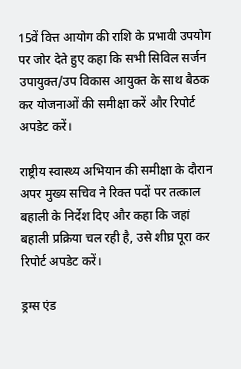15वें वित्त आयोग की राशि के प्रभावी उपयोग पर जोर देते हुए कहा कि सभी सिविल सर्जन उपायुक्त/उप विकास आयुक्त के साथ बैठक कर योजनाओं की समीक्षा करें और रिपोर्ट अपडेट करें।

राष्ट्रीय स्वास्थ्य अभियान की समीक्षा के दौरान अपर मुख्य सचिव ने रिक्त पदों पर तत्काल बहाली के निर्देश दिए और कहा कि जहां बहाली प्रक्रिया चल रही है, उसे शीघ्र पूरा कर रिपोर्ट अपडेट करें।

ड्रग्स एंड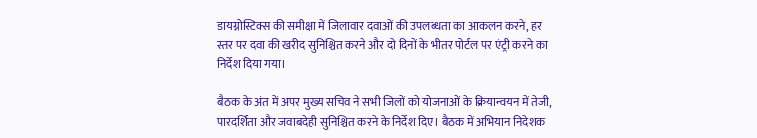डायग्नोस्टिक्स की समीक्षा में जिलावार दवाओं की उपलब्धता का आकलन करने, हर स्तर पर दवा की खरीद सुनिश्चित करने और दो दिनों के भीतर पोर्टल पर एंट्री करने का निर्देश दिया गया।

बैठक के अंत में अपर मुख्य सचिव ने सभी जिलों को योजनाओं के क्रियान्वयन में तेजी, पारदर्शिता और जवाबदेही सुनिश्चित करने के निर्देश दिए। बैठक में अभियान निदेशक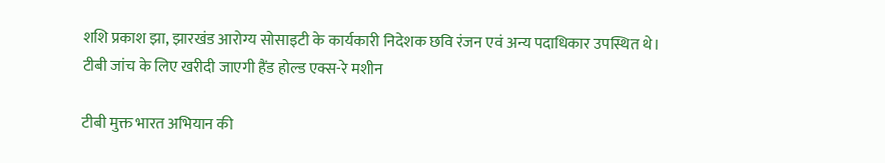शशि प्रकाश झा, झारखंड आरोग्य सोसाइटी के कार्यकारी निदेशक छवि रंजन एवं अन्य पदाधिकार उपस्थित थे।
टीबी जांच के लिए खरीदी जाएगी हैंड होल्ड एक्स-रे मशीन

टीबी मुक्त भारत अभियान की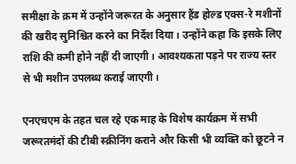समीक्षा के क्रम में उन्होंने जरूरत के अनुसार हैंड होल्ड एक्स-रे मशीनों की खरीद सुनिश्चित करने का निर्देश दिया। उन्होंने कहा कि इसके लिए राशि की कमी होने नहीं दी जाएगी। आवश्यकता पड़ने पर राज्य स्तर से भी मशीन उपलब्ध कराई जाएगी।

एनएचएम के तहत चल रहे एक माह के विशेष कार्यक्रम में सभी जरूरतमंदों की टीबी स्क्रीनिंग कराने और किसी भी व्यक्ति को छूटने न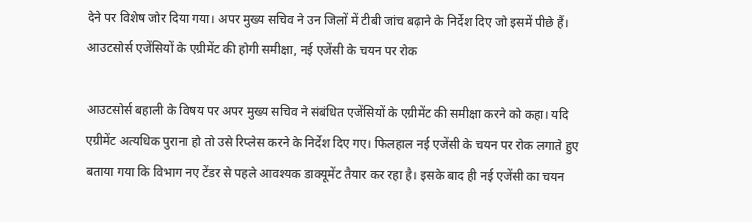देने पर विशेष जोर दिया गया। अपर मुख्य सचिव ने उन जिलों में टीबी जांच बढ़ाने के निर्देश दिए जो इसमें पीछे हैं।
आउटसोर्स एजेंसियों के एग्रीमेंट की होगी समीक्षा, नई एजेंसी के चयन पर रोक

आउटसोर्स बहाली के विषय पर अपर मुख्य सचिव ने संबंधित एजेंसियों के एग्रीमेंट की समीक्षा करने को कहा। यदि एग्रीमेंट अत्यधिक पुराना हो तो उसे रिप्लेस करने के निर्देश दिए गए। फिलहाल नई एजेंसी के चयन पर रोक लगाते हुए बताया गया कि विभाग नए टेंडर से पहले आवश्यक डाक्यूमेंट तैयार कर रहा है। इसके बाद ही नई एजेंसी का चयन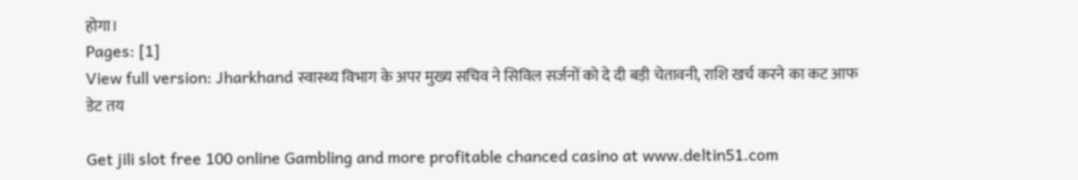होगा।
Pages: [1]
View full version: Jharkhand स्वास्थ्य विभाग के अपर मुख्य सचिव ने सिविल सर्जनों को दे दी बड़ी चेतावनी, राशि खर्च करने का कट आफ डेट तय

Get jili slot free 100 online Gambling and more profitable chanced casino at www.deltin51.com